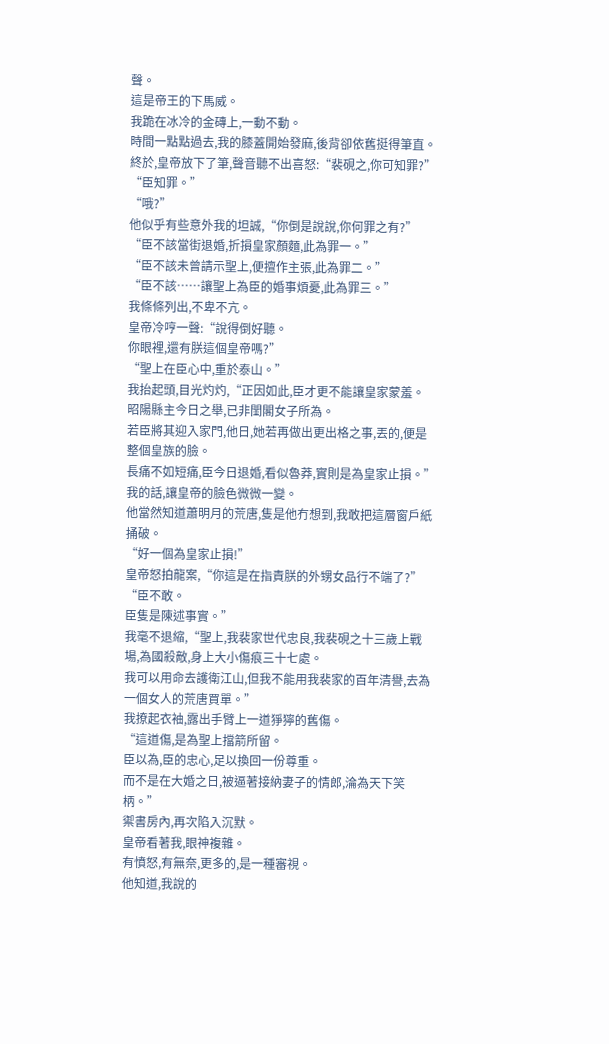聲。
這是帝王的下馬威。
我跪在冰冷的金磚上,一動不動。
時間一點點過去,我的膝蓋開始發麻,後背卻依舊挺得筆直。
終於,皇帝放下了筆,聲音聽不出喜怒:“裴硯之,你可知罪?”
“臣知罪。”
“哦?”
他似乎有些意外我的坦誠,“你倒是說說,你何罪之有?”
“臣不該當街退婚,折損皇家顏麵,此為罪一。”
“臣不該未曾請示聖上,便擅作主張,此為罪二。”
“臣不該……讓聖上為臣的婚事煩憂,此為罪三。”
我條條列出,不卑不亢。
皇帝冷哼一聲:“說得倒好聽。
你眼裡,還有朕這個皇帝嗎?”
“聖上在臣心中,重於泰山。”
我抬起頭,目光灼灼,“正因如此,臣才更不能讓皇家蒙羞。
昭陽縣主今日之舉,已非閨閣女子所為。
若臣將其迎入家門,他日,她若再做出更出格之事,丟的,便是整個皇族的臉。
長痛不如短痛,臣今日退婚,看似魯莽,實則是為皇家止損。”
我的話,讓皇帝的臉色微微一變。
他當然知道蕭明月的荒唐,隻是他冇想到,我敢把這層窗戶紙捅破。
“好一個為皇家止損!”
皇帝怒拍龍案,“你這是在指責朕的外甥女品行不端了?”
“臣不敢。
臣隻是陳述事實。”
我毫不退縮,“聖上,我裴家世代忠良,我裴硯之十三歲上戰場,為國殺敵,身上大小傷痕三十七處。
我可以用命去護衛江山,但我不能用我裴家的百年清譽,去為一個女人的荒唐買單。”
我撩起衣袖,露出手臂上一道猙獰的舊傷。
“這道傷,是為聖上擋箭所留。
臣以為,臣的忠心,足以換回一份尊重。
而不是在大婚之日,被逼著接納妻子的情郎,淪為天下笑柄。”
禦書房內,再次陷入沉默。
皇帝看著我,眼神複雜。
有憤怒,有無奈,更多的,是一種審視。
他知道,我說的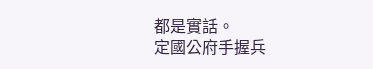都是實話。
定國公府手握兵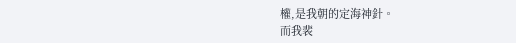權,是我朝的定海神針。
而我裴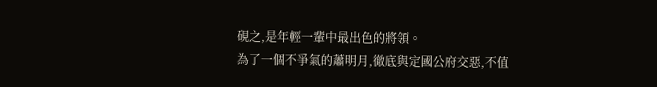硯之,是年輕一輩中最出色的將領。
為了一個不爭氣的蕭明月,徹底與定國公府交惡,不值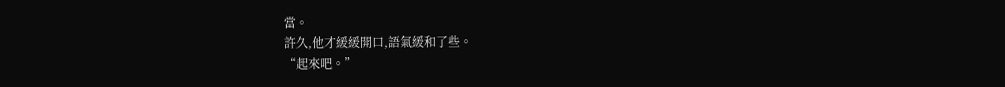當。
許久,他才緩緩開口,語氣緩和了些。
“起來吧。”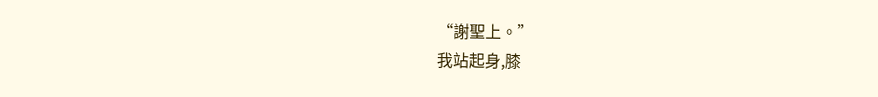“謝聖上。”
我站起身,膝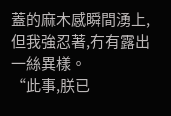蓋的麻木感瞬間湧上,但我強忍著,冇有露出一絲異樣。
“此事,朕已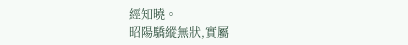經知曉。
昭陽驕縱無狀,實屬